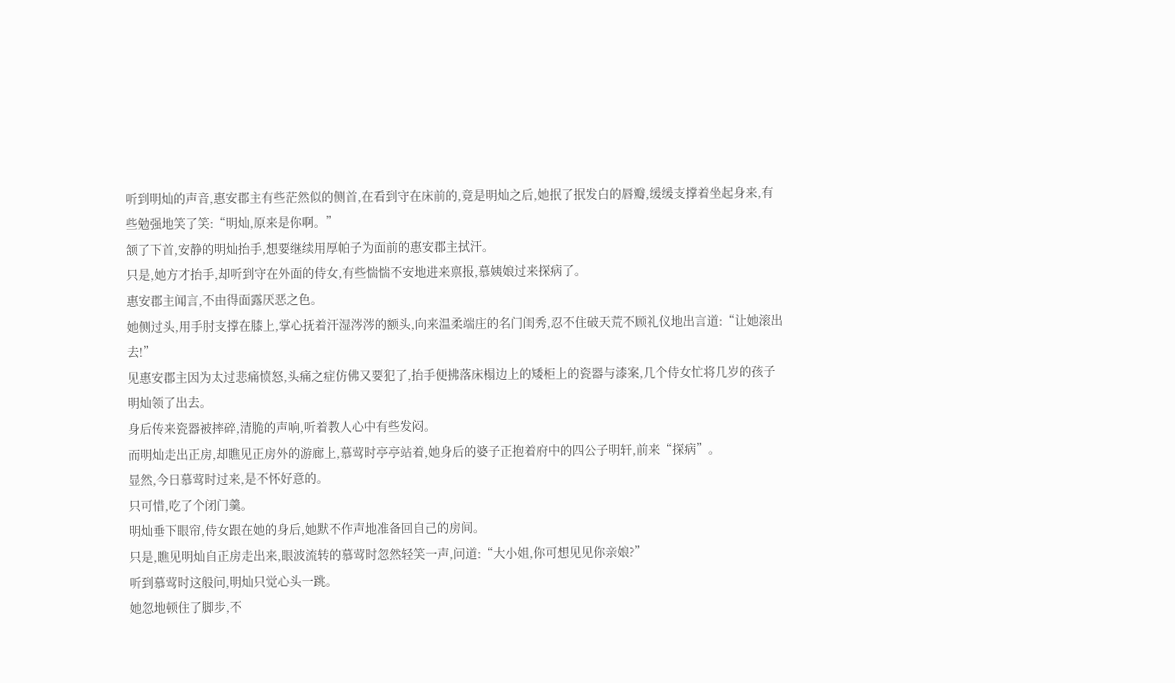听到明灿的声音,惠安郡主有些茫然似的侧首,在看到守在床前的,竟是明灿之后,她抿了抿发白的唇瓣,缓缓支撑着坐起身来,有些勉强地笑了笑:“明灿,原来是你啊。”
颔了下首,安静的明灿抬手,想要继续用厚帕子为面前的惠安郡主拭汗。
只是,她方才抬手,却听到守在外面的侍女,有些惴惴不安地进来禀报,慕姨娘过来探病了。
惠安郡主闻言,不由得面露厌恶之色。
她侧过头,用手肘支撑在膝上,掌心抚着汗湿涔涔的额头,向来温柔端庄的名门闺秀,忍不住破天荒不顾礼仪地出言道:“让她滚出去!”
见惠安郡主因为太过悲痛愤怒,头痛之症仿佛又要犯了,抬手便拂落床榻边上的矮柜上的瓷器与漆案,几个侍女忙将几岁的孩子明灿领了出去。
身后传来瓷器被摔碎,清脆的声响,听着教人心中有些发闷。
而明灿走出正房,却瞧见正房外的游廊上,慕莺时亭亭站着,她身后的婆子正抱着府中的四公子明轩,前来“探病”。
显然,今日慕莺时过来,是不怀好意的。
只可惜,吃了个闭门羹。
明灿垂下眼帘,侍女跟在她的身后,她默不作声地准备回自己的房间。
只是,瞧见明灿自正房走出来,眼波流转的慕莺时忽然轻笑一声,问道:“大小姐,你可想见见你亲娘?”
听到慕莺时这般问,明灿只觉心头一跳。
她忽地顿住了脚步,不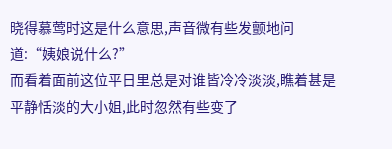晓得慕莺时这是什么意思,声音微有些发颤地问道:“姨娘说什么?”
而看着面前这位平日里总是对谁皆冷冷淡淡,瞧着甚是平静恬淡的大小姐,此时忽然有些变了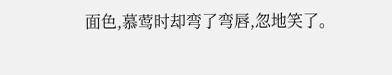面色,慕莺时却弯了弯唇,忽地笑了。